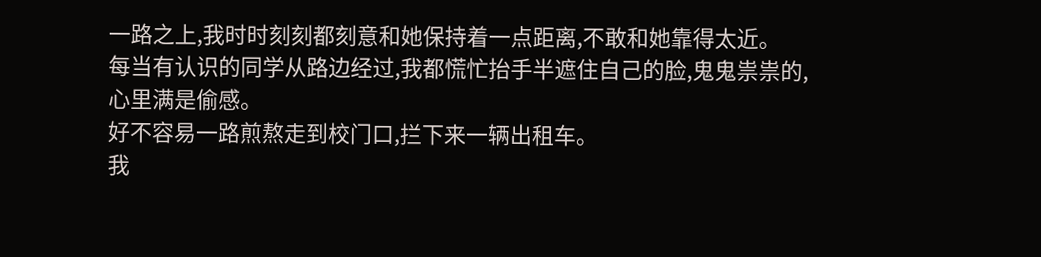一路之上,我时时刻刻都刻意和她保持着一点距离,不敢和她靠得太近。
每当有认识的同学从路边经过,我都慌忙抬手半遮住自己的脸,鬼鬼祟祟的,心里满是偷感。
好不容易一路煎熬走到校门口,拦下来一辆出租车。
我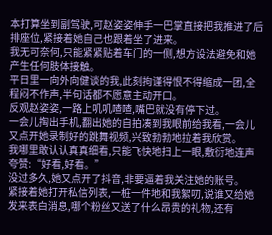本打算坐到副驾驶,可赵姿姿伸手一巴掌直接把我推进了后排座位,紧接着她自己也跟着坐了进来。
我无可奈何,只能紧紧贴着车门的一侧,想方设法避免和她产生任何肢体接触。
平日里一向外向健谈的我,此刻拘谨得恨不得缩成一团,全程闷不作声,半句话都不愿意主动开口。
反观赵姿姿,一路上叽叽喳喳,嘴巴就没有停下过。
一会儿掏出手机,翻出她的自拍凑到我眼前给我看,一会儿又点开她录制好的跳舞视频,兴致勃勃地拉着我欣赏。
我哪里敢认认真真细看,只能飞快地扫上一眼,敷衍地连声夸赞:“好看,好看。”
没过多久,她又点开了抖音,非要逼着我关注她的账号。
紧接着她打开私信列表,一桩一件地和我絮叨,说谁又给她发来表白消息,哪个粉丝又送了什么昂贵的礼物,还有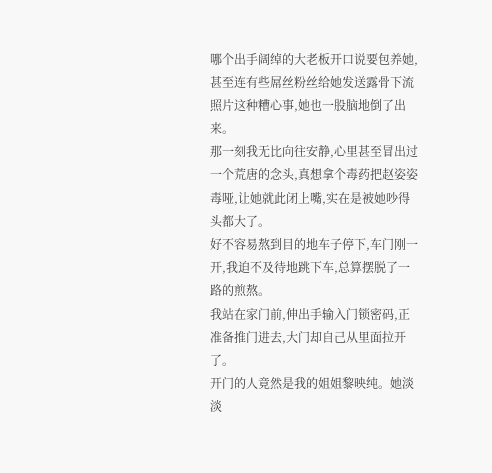哪个出手阔绰的大老板开口说要包养她,甚至连有些屌丝粉丝给她发送露骨下流照片这种糟心事,她也一股脑地倒了出来。
那一刻我无比向往安静,心里甚至冒出过一个荒唐的念头,真想拿个毒药把赵姿姿毒哑,让她就此闭上嘴,实在是被她吵得头都大了。
好不容易熬到目的地车子停下,车门刚一开,我迫不及待地跳下车,总算摆脱了一路的煎熬。
我站在家门前,伸出手输入门锁密码,正准备推门进去,大门却自己从里面拉开了。
开门的人竟然是我的姐姐黎映纯。她淡淡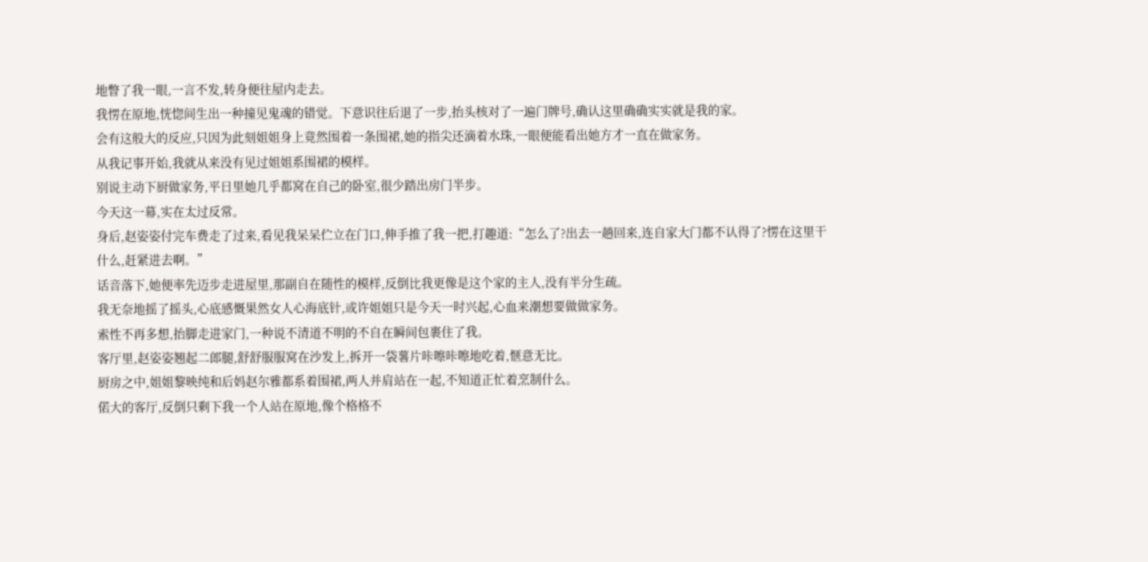地瞥了我一眼,一言不发,转身便往屋内走去。
我愣在原地,恍惚间生出一种撞见鬼魂的错觉。下意识往后退了一步,抬头核对了一遍门牌号,确认这里确确实实就是我的家。
会有这般大的反应,只因为此刻姐姐身上竟然围着一条围裙,她的指尖还滴着水珠,一眼便能看出她方才一直在做家务。
从我记事开始,我就从来没有见过姐姐系围裙的模样。
别说主动下厨做家务,平日里她几乎都窝在自己的卧室,很少踏出房门半步。
今天这一幕,实在太过反常。
身后,赵姿姿付完车费走了过来,看见我呆呆伫立在门口,伸手推了我一把,打趣道:“怎么了?出去一趟回来,连自家大门都不认得了?愣在这里干什么,赶紧进去啊。”
话音落下,她便率先迈步走进屋里,那副自在随性的模样,反倒比我更像是这个家的主人,没有半分生疏。
我无奈地摇了摇头,心底感慨果然女人心海底针,或许姐姐只是今天一时兴起,心血来潮想要做做家务。
索性不再多想,抬脚走进家门,一种说不清道不明的不自在瞬间包裹住了我。
客厅里,赵姿姿翘起二郎腿,舒舒服服窝在沙发上,拆开一袋薯片咔嚓咔嚓地吃着,惬意无比。
厨房之中,姐姐黎映纯和后妈赵尔雅都系着围裙,两人并肩站在一起,不知道正忙着烹制什么。
偌大的客厅,反倒只剩下我一个人站在原地,像个格格不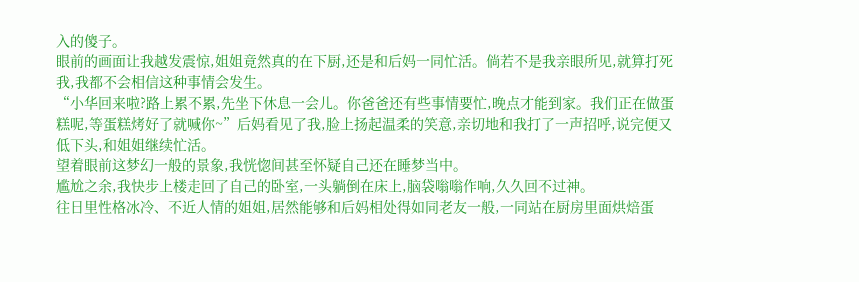入的傻子。
眼前的画面让我越发震惊,姐姐竟然真的在下厨,还是和后妈一同忙活。倘若不是我亲眼所见,就算打死我,我都不会相信这种事情会发生。
“小华回来啦?路上累不累,先坐下休息一会儿。你爸爸还有些事情要忙,晚点才能到家。我们正在做蛋糕呢,等蛋糕烤好了就喊你~”后妈看见了我,脸上扬起温柔的笑意,亲切地和我打了一声招呼,说完便又低下头,和姐姐继续忙活。
望着眼前这梦幻一般的景象,我恍惚间甚至怀疑自己还在睡梦当中。
尴尬之余,我快步上楼走回了自己的卧室,一头躺倒在床上,脑袋嗡嗡作响,久久回不过神。
往日里性格冰冷、不近人情的姐姐,居然能够和后妈相处得如同老友一般,一同站在厨房里面烘焙蛋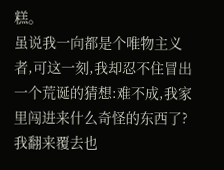糕。
虽说我一向都是个唯物主义者,可这一刻,我却忍不住冒出一个荒诞的猜想:难不成,我家里闯进来什么奇怪的东西了?
我翻来覆去也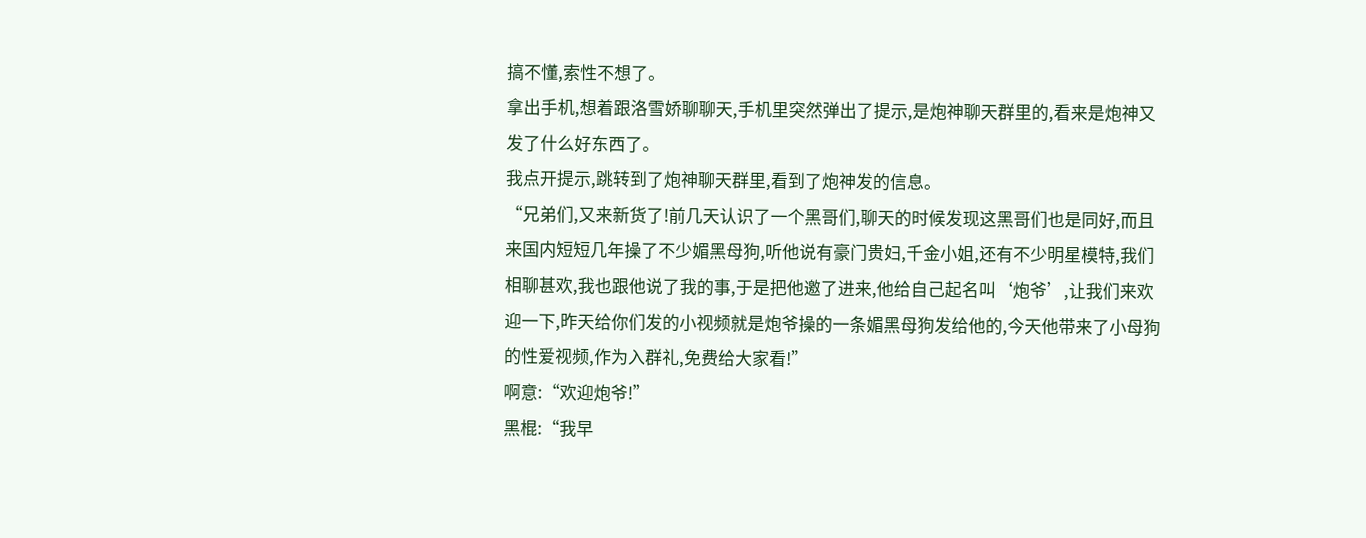搞不懂,索性不想了。
拿出手机,想着跟洛雪娇聊聊天,手机里突然弹出了提示,是炮神聊天群里的,看来是炮神又发了什么好东西了。
我点开提示,跳转到了炮神聊天群里,看到了炮神发的信息。
“兄弟们,又来新货了!前几天认识了一个黑哥们,聊天的时候发现这黑哥们也是同好,而且来国内短短几年操了不少媚黑母狗,听他说有豪门贵妇,千金小姐,还有不少明星模特,我们相聊甚欢,我也跟他说了我的事,于是把他邀了进来,他给自己起名叫‘炮爷’,让我们来欢迎一下,昨天给你们发的小视频就是炮爷操的一条媚黑母狗发给他的,今天他带来了小母狗的性爱视频,作为入群礼,免费给大家看!”
啊意:“欢迎炮爷!”
黑棍:“我早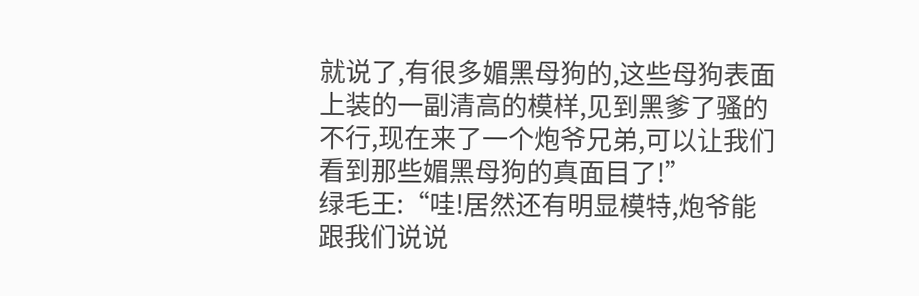就说了,有很多媚黑母狗的,这些母狗表面上装的一副清高的模样,见到黑爹了骚的不行,现在来了一个炮爷兄弟,可以让我们看到那些媚黑母狗的真面目了!”
绿毛王:“哇!居然还有明显模特,炮爷能跟我们说说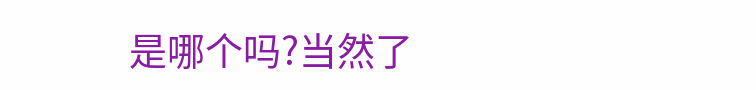是哪个吗?当然了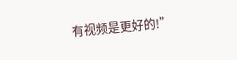有视频是更好的!”